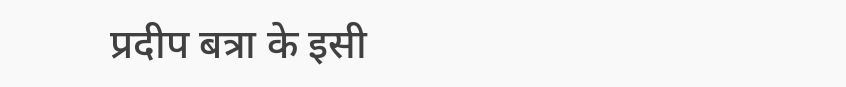प्रदीप बत्रा के इसी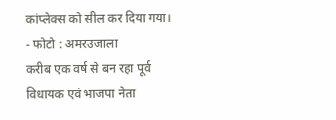कांप्लेक्स को सील कर दिया गया।
- फोटो : अमरउजाला
करीब एक वर्ष से बन रहा पूर्व विधायक एवं भाजपा नेता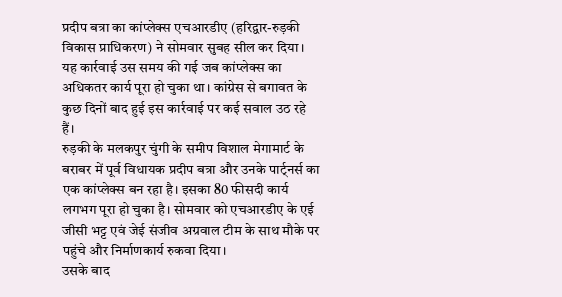प्रदीप बत्रा का कांप्लेक्स एचआरडीए (हरिद्वार-रुड़की विकास प्राधिकरण) ने सोमवार सुबह सील कर दिया। यह कार्रवाई उस समय की गई जब कांप्लेक्स का अधिकतर कार्य पूरा हो चुका था। कांग्रेस से बगावत के कुछ दिनों बाद हुई इस कार्रवाई पर कई सवाल उठ रहे हैं।
रुड़की के मलकपुर चुंगी के समीप विशाल मेगामार्ट के बराबर में पूर्व विधायक प्रदीप बत्रा और उनके पार्ट्नर्स का एक कांप्लेक्स बन रहा है। इसका 80 फीसदी कार्य लगभग पूरा हो चुका है। सोमवार को एचआरडीए के एई जीसी भट्ट एवं जेई संजीव अग्रवाल टीम के साथ मौके पर पहुंचे और निर्माणकार्य रुकवा दिया।
उसके बाद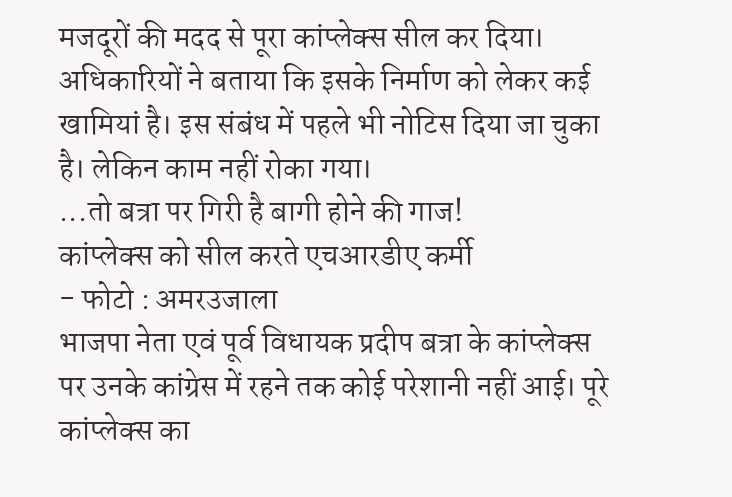मजदूरों की मदद से पूरा कांप्लेक्स सील कर दिया। अधिकारियों ने बताया कि इसके निर्माण को लेकर कई खामियां है। इस संबंध में पहले भी नोटिस दिया जा चुका है। लेकिन काम नहीं रोका गया।
...तो बत्रा पर गिरी है बागी होने की गाज!
कांप्लेक्स को सील करते एचआरडीए कर्मी
- फोटो : अमरउजाला
भाजपा नेता एवं पूर्व विधायक प्रदीप बत्रा के कांप्लेक्स पर उनके कांग्रेस में रहने तक कोई परेशानी नहीं आई। पूरे कांप्लेक्स का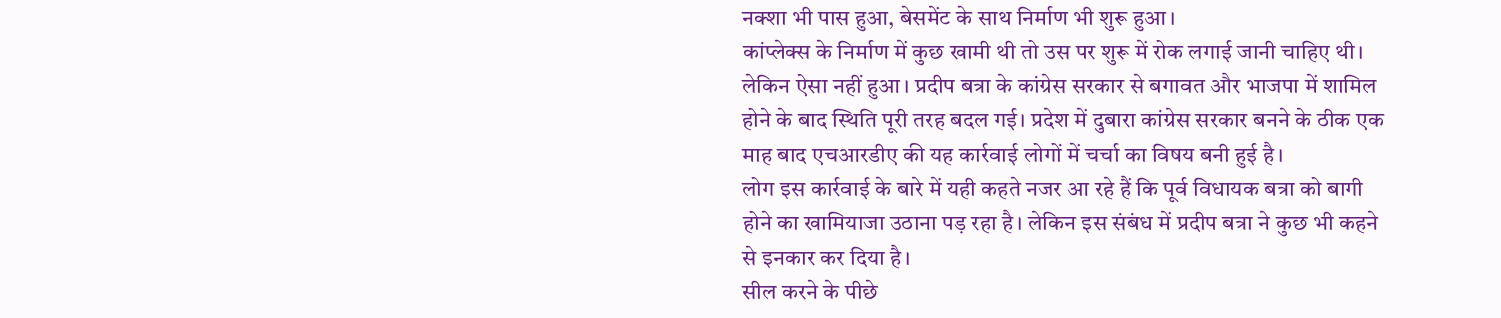नक्शा भी पास हुआ, बेसमेंट के साथ निर्माण भी शुरू हुआ।
कांप्लेक्स के निर्माण में कुछ खामी थी तो उस पर शुरू में रोक लगाई जानी चाहिए थी। लेकिन ऐसा नहीं हुआ। प्रदीप बत्रा के कांग्रेस सरकार से बगावत और भाजपा में शामिल होने के बाद स्थिति पूरी तरह बदल गई। प्रदेश में दुबारा कांग्रेस सरकार बनने के ठीक एक माह बाद एचआरडीए की यह कार्रवाई लोगों में चर्चा का विषय बनी हुई है।
लोग इस कार्रवाई के बारे में यही कहते नजर आ रहे हैं कि पूर्व विधायक बत्रा को बागी होने का खामियाजा उठाना पड़ रहा है। लेकिन इस संबंध में प्रदीप बत्रा ने कुछ भी कहने से इनकार कर दिया है।
सील करने के पीछे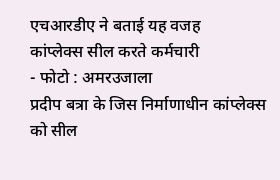एचआरडीए ने बताई यह वजह
कांप्लेक्स सील करते कर्मचारी
- फोटो : अमरउजाला
प्रदीप बत्रा के जिस निर्माणाधीन कांप्लेक्स को सील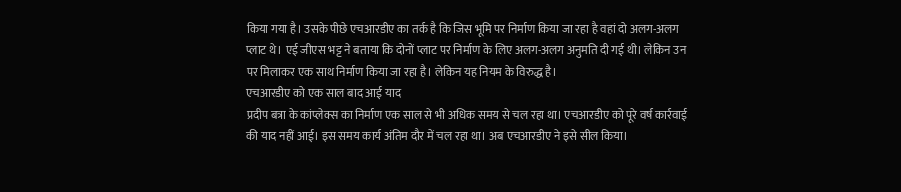किया गया है। उसके पीछे एचआरडीए का तर्क है कि जिस भूमि पर निर्माण किया जा रहा है वहां दो अलग-अलग प्लाट थे। एई जीएस भट्ट ने बताया कि दोनों प्लाट पर निर्माण के लिए अलग-अलग अनुमति दी गई थी। लेकिन उन पर मिलाकर एक साथ निर्माण किया जा रहा है। लेकिन यह नियम के विरुद्ध है।
एचआरडीए को एक साल बाद आई याद
प्रदीप बत्रा के कांप्लेक्स का निर्माण एक साल से भी अधिक समय से चल रहा था। एचआरडीए को पूरे वर्ष कार्रवाई की याद नहीं आई। इस समय कार्य अंतिम दौर में चल रहा था। अब एचआरडीए ने इसे सील किया।